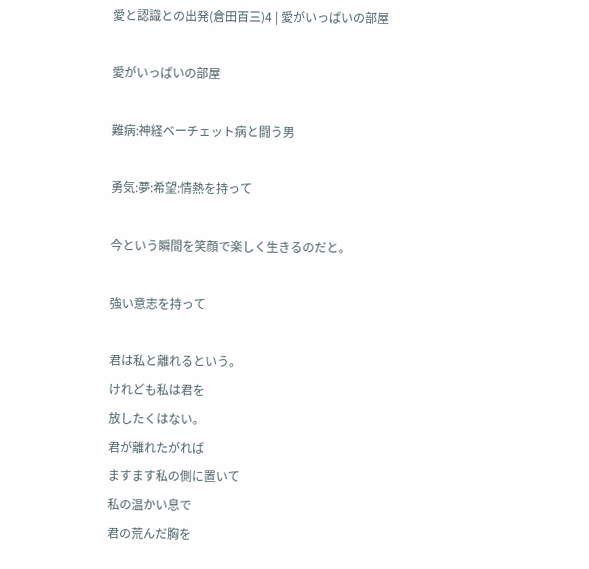愛と認識との出発(倉田百三)4 | 愛がいっぱいの部屋

愛がいっぱいの部屋

難病:神経ベーチェット病と闘う男

勇気:夢:希望:情熱を持って

今という瞬間を笑顔で楽しく生きるのだと。

強い意志を持って

君は私と離れるという。
けれども私は君を
放したくはない。
君が離れたがれば
ますます私の側に置いて
私の温かい息で
君の荒んだ胸を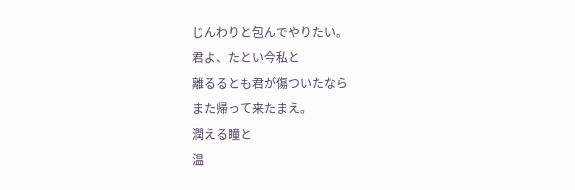じんわりと包んでやりたい。
君よ、たとい今私と
離るるとも君が傷ついたなら
また帰って来たまえ。
潤える瞳と
温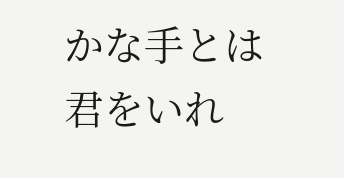かな手とは
君をいれ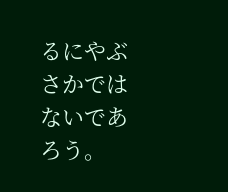るにやぶさかでは
ないであろう。